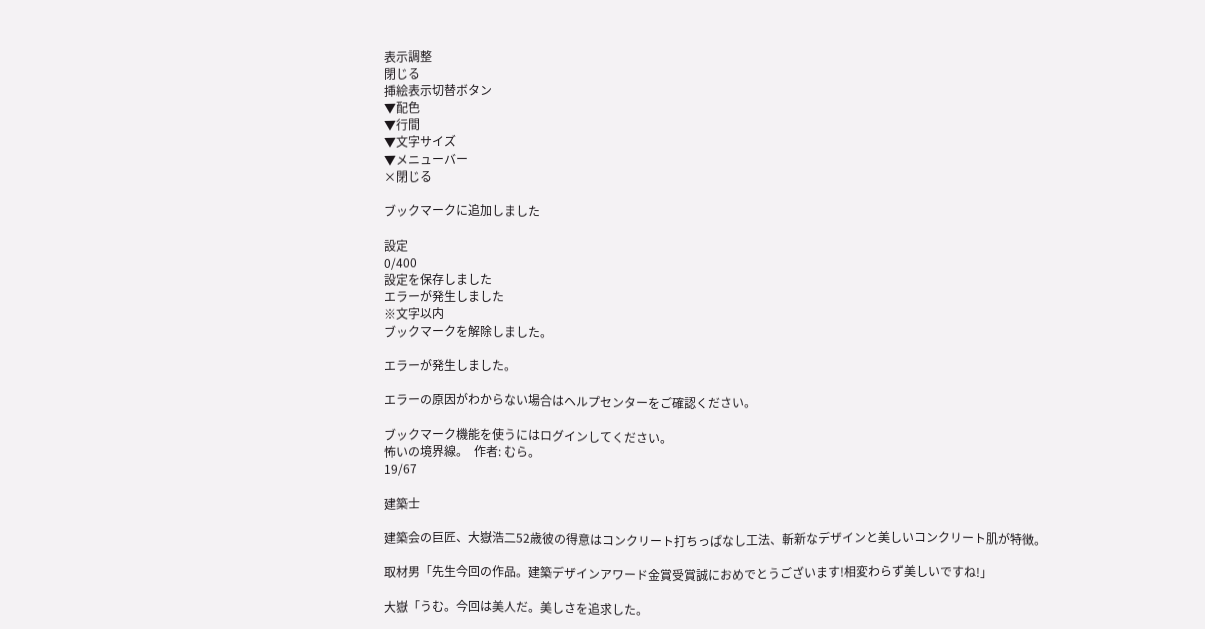表示調整
閉じる
挿絵表示切替ボタン
▼配色
▼行間
▼文字サイズ
▼メニューバー
×閉じる

ブックマークに追加しました

設定
0/400
設定を保存しました
エラーが発生しました
※文字以内
ブックマークを解除しました。

エラーが発生しました。

エラーの原因がわからない場合はヘルプセンターをご確認ください。

ブックマーク機能を使うにはログインしてください。
怖いの境界線。  作者: むら。
19/67

建築士

建築会の巨匠、大嶽浩二52歳彼の得意はコンクリート打ちっぱなし工法、斬新なデザインと美しいコンクリート肌が特徴。

取材男「先生今回の作品。建築デザインアワード金賞受賞誠におめでとうございます!相変わらず美しいですね!」

大嶽「うむ。今回は美人だ。美しさを追求した。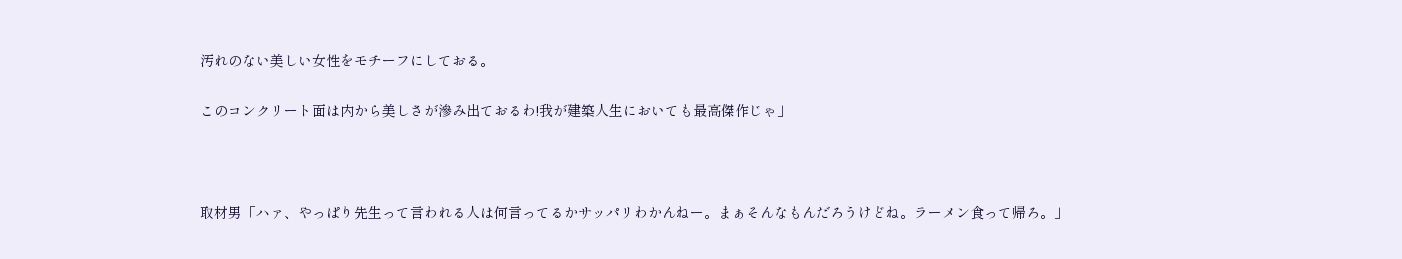汚れのない美しい女性をモチーフにしておる。

このコンクリート面は内から美しさが滲み出ておるわ!我が建築人生においても最高傑作じゃ」



取材男「ハァ、やっぱり先生って言われる人は何言ってるかサッパリわかんねー。まぁそんなもんだろうけどね。ラーメン食って帰ろ。」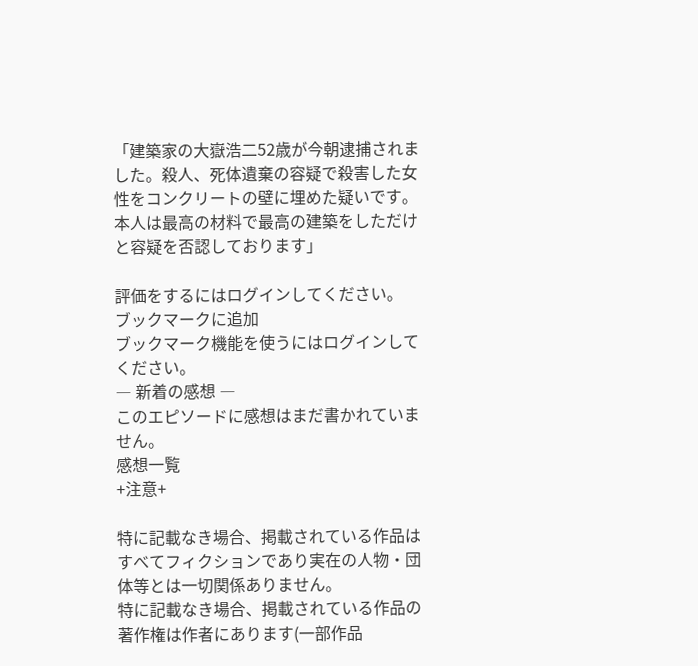「建築家の大嶽浩二52歳が今朝逮捕されました。殺人、死体遺棄の容疑で殺害した女性をコンクリートの壁に埋めた疑いです。本人は最高の材料で最高の建築をしただけと容疑を否認しております」

評価をするにはログインしてください。
ブックマークに追加
ブックマーク機能を使うにはログインしてください。
― 新着の感想 ―
このエピソードに感想はまだ書かれていません。
感想一覧
+注意+

特に記載なき場合、掲載されている作品はすべてフィクションであり実在の人物・団体等とは一切関係ありません。
特に記載なき場合、掲載されている作品の著作権は作者にあります(一部作品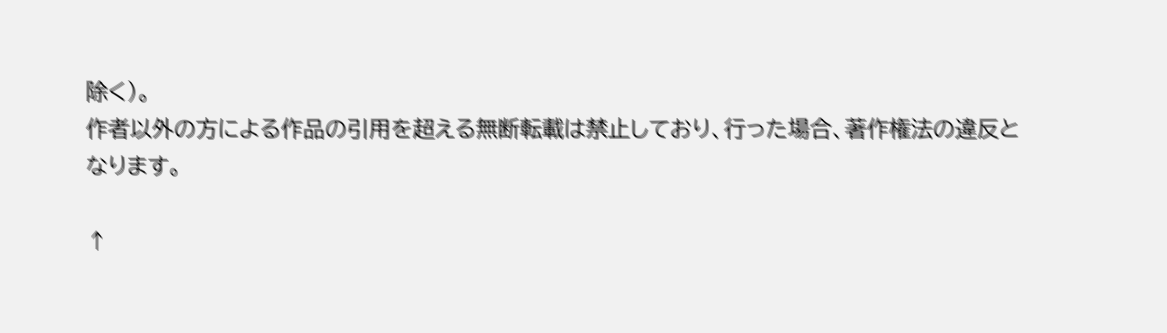除く)。
作者以外の方による作品の引用を超える無断転載は禁止しており、行った場合、著作権法の違反となります。

↑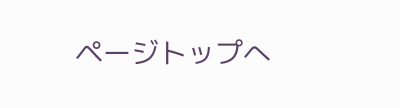ページトップへ